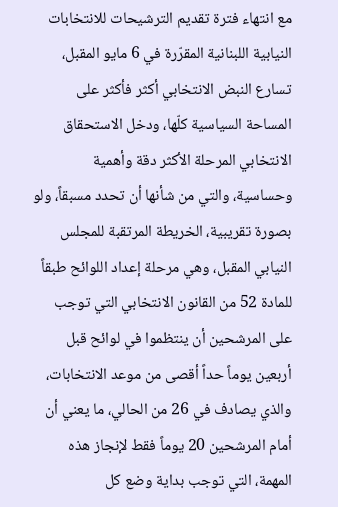مع انتهاء فترة تقديم الترشيحات للانتخابات النيابية اللبنانية المقرّرة في 6 مايو المقبل، تسارع النبض الانتخابي أكثر فأكثر على المساحة السياسية كلّها، ودخل الاستحقاق الانتخابي المرحلة الأكثر دقة وأهمية وحساسية، والتي من شأنها أن تحدد مسبقاً، ولو بصورة تقريبية، الخريطة المرتقبة للمجلس النيابي المقبل، وهي مرحلة إعداد اللوائح طبقاً للمادة 52 من القانون الانتخابي التي توجب على المرشحين أن ينتظموا في لوائح قبل أربعين يوماً حداً أقصى من موعد الانتخابات، والذي يصادف في 26 من الحالي، ما يعني أن أمام المرشحين 20 يوماً فقط لإنجاز هذه المهمة، التي توجب بداية وضع كل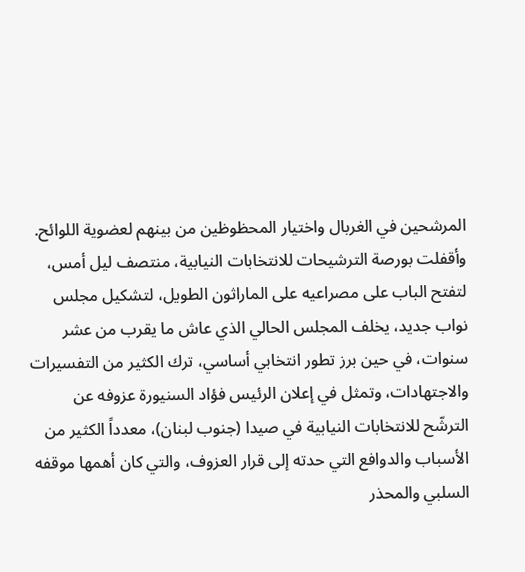المرشحين في الغربال واختيار المحظوظين من بينهم لعضوية اللوائح.
وأقفلت بورصة الترشيحات للانتخابات النيابية، منتصف ليل أمس، لتفتح الباب على مصراعيه على الماراثون الطويل، لتشكيل مجلس نواب جديد، يخلف المجلس الحالي الذي عاش ما يقرب من عشر سنوات، في حين برز تطور انتخابي أساسي، ترك الكثير من التفسيرات والاجتهادات، وتمثل في إعلان الرئيس فؤاد السنيورة عزوفه عن الترشّح للانتخابات النيابية في صيدا (جنوب لبنان)، معدداً الكثير من الأسباب والدوافع التي حدته إلى قرار العزوف، والتي كان أهمها موقفه السلبي والمحذر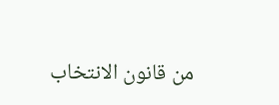من قانون الانتخاب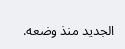الجديد منذ وضعه.